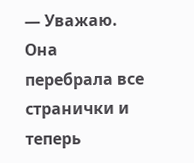— Уважаю.
Она перебрала все странички и теперь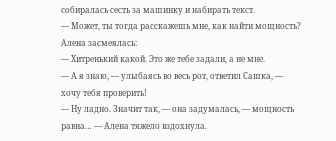собиралась сесть за машинку и набирать текст.
— Может, ты тогда расскажешь мне, как найти мощность?
Алена засмеялась:
— Хитренький какой. Это же тебе задали, а не мне.
— А я знаю, — улыбаясь во весь рот, ответил Сашка, — хочу тебя проверить!
— Ну ладно. Значит так, — она задумалась, — мощность равна… — Алена тяжело вздохнула.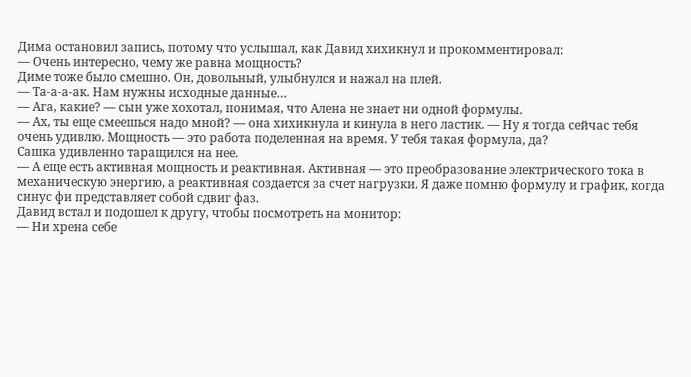Дима остановил запись, потому что услышал, как Давид хихикнул и прокомментировал:
— Очень интересно, чему же равна мощность?
Диме тоже было смешно. Он, довольный, улыбнулся и нажал на плей.
— Та-а-а-ак. Нам нужны исходные данные…
— Ага, какие? — сын уже хохотал, понимая, что Алена не знает ни одной формулы.
— Ах, ты еще смеешься надо мной? — она хихикнула и кинула в него ластик. — Ну я тогда сейчас тебя очень удивлю. Мощность — это работа поделенная на время. У тебя такая формула, да?
Сашка удивленно таращился на нее.
— А еще есть активная мощность и реактивная. Активная — это преобразование электрического тока в механическую энергию, а реактивная создается за счет нагрузки. Я даже помню формулу и график, когда синус фи представляет собой сдвиг фаз.
Давид встал и подошел к другу, чтобы посмотреть на монитор:
— Ни хрена себе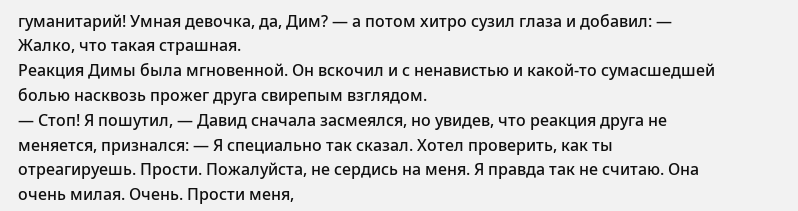гуманитарий! Умная девочка, да, Дим? — а потом хитро сузил глаза и добавил: — Жалко, что такая страшная.
Реакция Димы была мгновенной. Он вскочил и с ненавистью и какой-то сумасшедшей болью насквозь прожег друга свирепым взглядом.
— Стоп! Я пошутил, — Давид сначала засмеялся, но увидев, что реакция друга не меняется, признался: — Я специально так сказал. Хотел проверить, как ты отреагируешь. Прости. Пожалуйста, не сердись на меня. Я правда так не считаю. Она очень милая. Очень. Прости меня,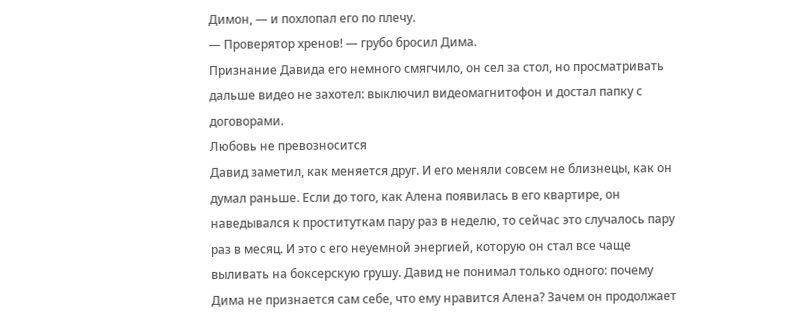Димон, — и похлопал его по плечу.
— Проверятор хренов! — грубо бросил Дима.
Признание Давида его немного смягчило, он сел за стол, но просматривать дальше видео не захотел: выключил видеомагнитофон и достал папку с договорами.
Любовь не превозносится
Давид заметил, как меняется друг. И его меняли совсем не близнецы, как он думал раньше. Если до того, как Алена появилась в его квартире, он наведывался к проституткам пару раз в неделю, то сейчас это случалось пару раз в месяц. И это с его неуемной энергией, которую он стал все чаще выливать на боксерскую грушу. Давид не понимал только одного: почему Дима не признается сам себе, что ему нравится Алена? Зачем он продолжает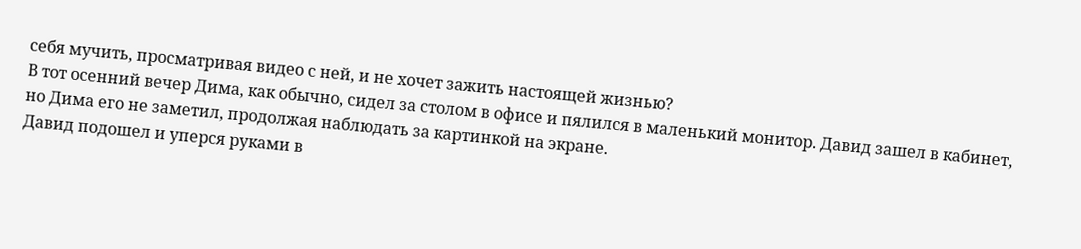себя мучить, просматривая видео с ней, и не хочет зажить настоящей жизнью?
В тот осенний вечер Дима, как обычно, сидел за столом в офисе и пялился в маленький монитор. Давид зашел в кабинет, но Дима его не заметил, продолжая наблюдать за картинкой на экране.
Давид подошел и уперся руками в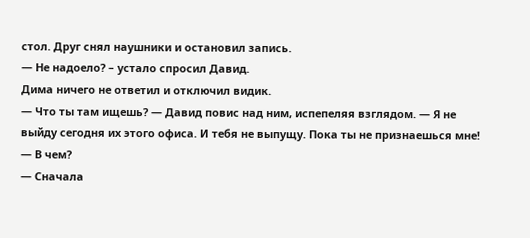стол. Друг снял наушники и остановил запись.
— Не надоело? – устало спросил Давид.
Дима ничего не ответил и отключил видик.
— Что ты там ищешь? — Давид повис над ним, испепеляя взглядом. — Я не выйду сегодня их этого офиса. И тебя не выпущу. Пока ты не признаешься мне!
— В чем?
— Сначала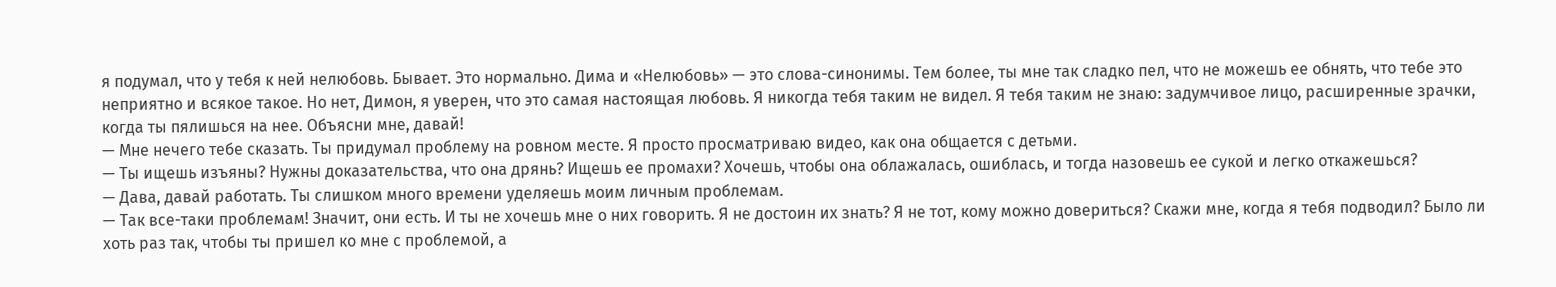я подумал, что у тебя к ней нелюбовь. Бывает. Это нормально. Дима и «Нелюбовь» — это слова-синонимы. Тем более, ты мне так сладко пел, что не можешь ее обнять, что тебе это неприятно и всякое такое. Но нет, Димон, я уверен, что это самая настоящая любовь. Я никогда тебя таким не видел. Я тебя таким не знаю: задумчивое лицо, расширенные зрачки, когда ты пялишься на нее. Объясни мне, давай!
— Мне нечего тебе сказать. Ты придумал проблему на ровном месте. Я просто просматриваю видео, как она общается с детьми.
— Ты ищешь изъяны? Нужны доказательства, что она дрянь? Ищешь ее промахи? Хочешь, чтобы она облажалась, ошиблась, и тогда назовешь ее сукой и легко откажешься?
— Дава, давай работать. Ты слишком много времени уделяешь моим личным проблемам.
— Так все-таки проблемам! Значит, они есть. И ты не хочешь мне о них говорить. Я не достоин их знать? Я не тот, кому можно довериться? Скажи мне, когда я тебя подводил? Было ли хоть раз так, чтобы ты пришел ко мне с проблемой, а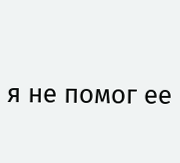я не помог ее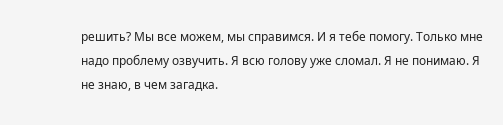решить? Мы все можем, мы справимся. И я тебе помогу. Только мне надо проблему озвучить. Я всю голову уже сломал. Я не понимаю. Я не знаю, в чем загадка.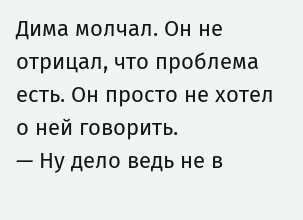Дима молчал. Он не отрицал, что проблема есть. Он просто не хотел о ней говорить.
— Ну дело ведь не в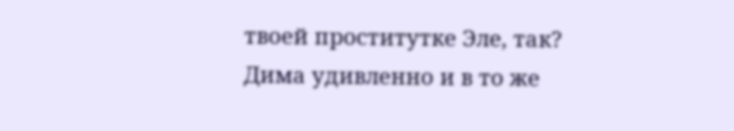твоей проститутке Эле, так?
Дима удивленно и в то же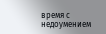время с недоумением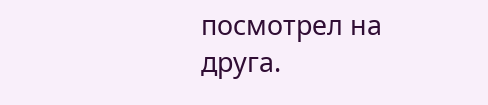посмотрел на друга.